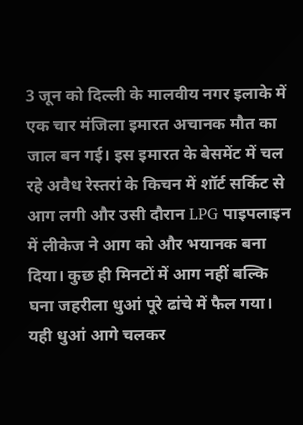3 जून को दिल्ली के मालवीय नगर इलाके में एक चार मंजिला इमारत अचानक मौत का जाल बन गई। इस इमारत के बेसमेंट में चल रहे अवैध रेस्तरां के किचन में शॉर्ट सर्किट से आग लगी और उसी दौरान LPG पाइपलाइन में लीकेज ने आग को और भयानक बना दिया। कुछ ही मिनटों में आग नहीं बल्कि घना जहरीला धुआं पूरे ढांचे में फैल गया। यही धुआं आगे चलकर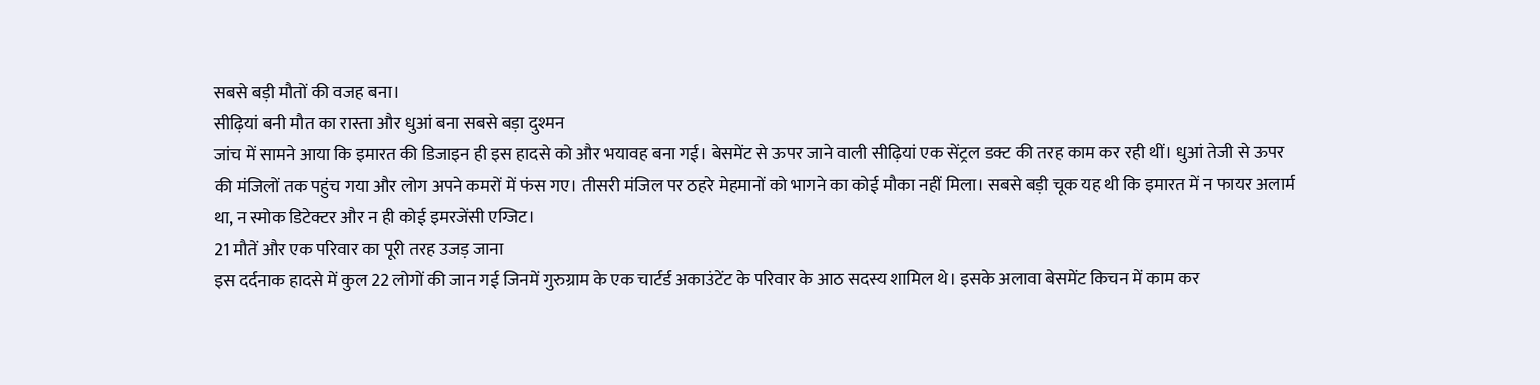सबसे बड़ी मौतों की वजह बना।
सीढ़ियां बनी मौत का रास्ता और धुआं बना सबसे बड़ा दुश्मन
जांच में सामने आया कि इमारत की डिजाइन ही इस हादसे को और भयावह बना गई। बेसमेंट से ऊपर जाने वाली सीढ़ियां एक सेंट्रल डक्ट की तरह काम कर रही थीं। धुआं तेजी से ऊपर की मंजिलों तक पहुंच गया और लोग अपने कमरों में फंस गए। तीसरी मंजिल पर ठहरे मेहमानों को भागने का कोई मौका नहीं मिला। सबसे बड़ी चूक यह थी कि इमारत में न फायर अलार्म था, न स्मोक डिटेक्टर और न ही कोई इमरजेंसी एग्जिट।
21 मौतें और एक परिवार का पूरी तरह उजड़ जाना
इस दर्दनाक हादसे में कुल 22 लोगों की जान गई जिनमें गुरुग्राम के एक चार्टर्ड अकाउंटेंट के परिवार के आठ सदस्य शामिल थे। इसके अलावा बेसमेंट किचन में काम कर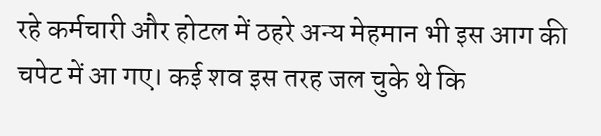रहे कर्मचारी और होटल में ठहरे अन्य मेहमान भी इस आग की चपेट में आ गए। कई शव इस तरह जल चुके थे कि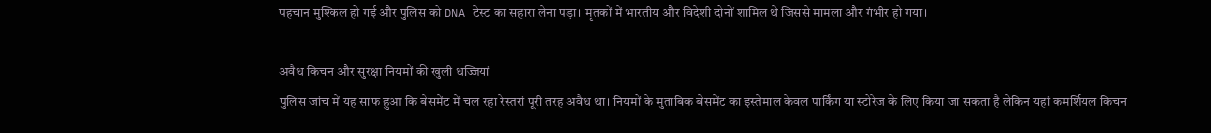पहचान मुश्किल हो गई और पुलिस को DNA टेस्ट का सहारा लेना पड़ा। मृतकों में भारतीय और विदेशी दोनों शामिल थे जिससे मामला और गंभीर हो गया।

अवैध किचन और सुरक्षा नियमों की खुली धज्जियां
पुलिस जांच में यह साफ हुआ कि बेसमेंट में चल रहा रेस्तरां पूरी तरह अवैध था। नियमों के मुताबिक बेसमेंट का इस्तेमाल केवल पार्किंग या स्टोरेज के लिए किया जा सकता है लेकिन यहां कमर्शियल किचन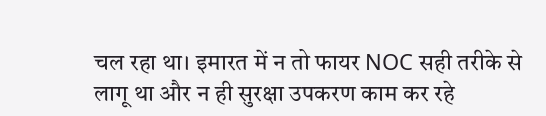चल रहा था। इमारत में न तो फायर NOC सही तरीके से लागू था और न ही सुरक्षा उपकरण काम कर रहे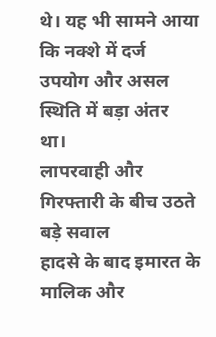थे। यह भी सामने आया कि नक्शे में दर्ज उपयोग और असल स्थिति में बड़ा अंतर था।
लापरवाही और गिरफ्तारी के बीच उठते बड़े सवाल
हादसे के बाद इमारत के मालिक और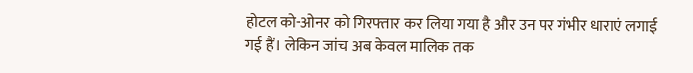होटल को-ओनर को गिरफ्तार कर लिया गया है और उन पर गंभीर धाराएं लगाई गई हैं। लेकिन जांच अब केवल मालिक तक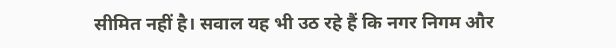सीमित नहीं है। सवाल यह भी उठ रहे हैं कि नगर निगम और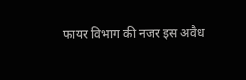फायर विभाग की नजर इस अवैध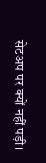सेटअप पर क्यों नहीं पड़ी।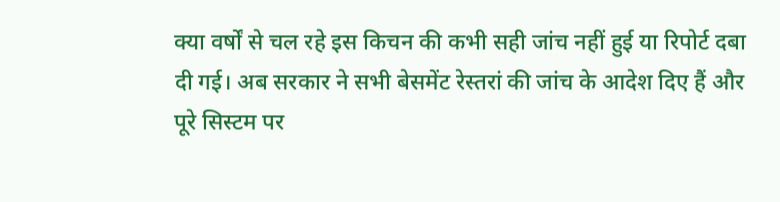क्या वर्षों से चल रहे इस किचन की कभी सही जांच नहीं हुई या रिपोर्ट दबा दी गई। अब सरकार ने सभी बेसमेंट रेस्तरां की जांच के आदेश दिए हैं और पूरे सिस्टम पर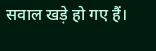सवाल खड़े हो गए हैं।